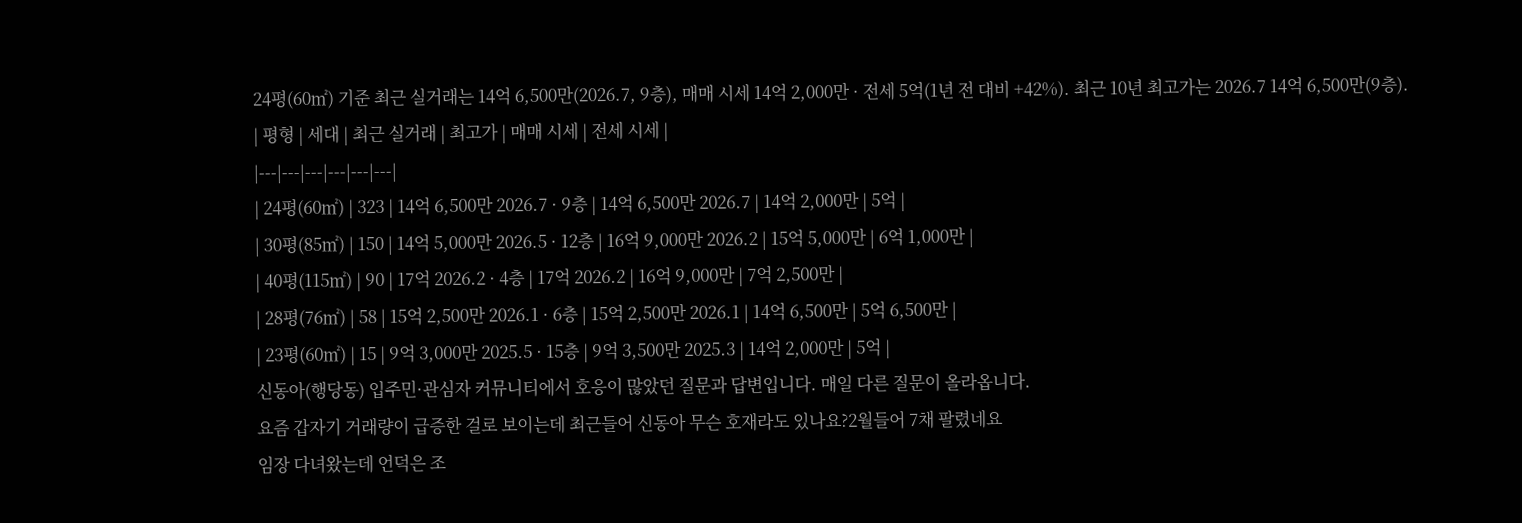24평(60㎡) 기준 최근 실거래는 14억 6,500만(2026.7, 9층), 매매 시세 14억 2,000만 · 전세 5억(1년 전 대비 +42%). 최근 10년 최고가는 2026.7 14억 6,500만(9층).
| 평형 | 세대 | 최근 실거래 | 최고가 | 매매 시세 | 전세 시세 |
|---|---|---|---|---|---|
| 24평(60㎡) | 323 | 14억 6,500만 2026.7 · 9층 | 14억 6,500만 2026.7 | 14억 2,000만 | 5억 |
| 30평(85㎡) | 150 | 14억 5,000만 2026.5 · 12층 | 16억 9,000만 2026.2 | 15억 5,000만 | 6억 1,000만 |
| 40평(115㎡) | 90 | 17억 2026.2 · 4층 | 17억 2026.2 | 16억 9,000만 | 7억 2,500만 |
| 28평(76㎡) | 58 | 15억 2,500만 2026.1 · 6층 | 15억 2,500만 2026.1 | 14억 6,500만 | 5억 6,500만 |
| 23평(60㎡) | 15 | 9억 3,000만 2025.5 · 15층 | 9억 3,500만 2025.3 | 14억 2,000만 | 5억 |
신동아(행당동) 입주민·관심자 커뮤니티에서 호응이 많았던 질문과 답변입니다. 매일 다른 질문이 올라옵니다.
요즘 갑자기 거래량이 급증한 걸로 보이는데 최근들어 신동아 무슨 호재라도 있나요?2월들어 7채 팔렸네요
임장 다녀왔는데 언덕은 조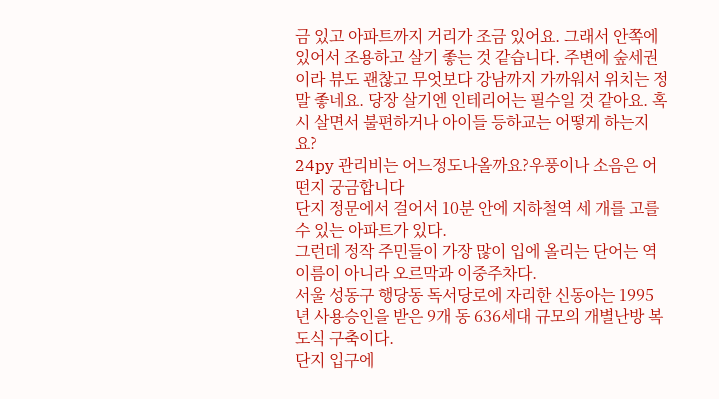금 있고 아파트까지 거리가 조금 있어요. 그래서 안쪽에 있어서 조용하고 살기 좋는 것 같습니다. 주변에 숲세권이라 뷰도 괜찮고 무엇보다 강남까지 가까워서 위치는 정말 좋네요. 당장 살기엔 인테리어는 필수일 것 같아요. 혹시 살면서 불편하거나 아이들 등하교는 어떻게 하는지요?
24py 관리비는 어느정도나올까요?우풍이나 소음은 어떤지 궁금합니다
단지 정문에서 걸어서 10분 안에 지하철역 세 개를 고를 수 있는 아파트가 있다.
그런데 정작 주민들이 가장 많이 입에 올리는 단어는 역 이름이 아니라 오르막과 이중주차다.
서울 성동구 행당동 독서당로에 자리한 신동아는 1995년 사용승인을 받은 9개 동 636세대 규모의 개별난방 복도식 구축이다.
단지 입구에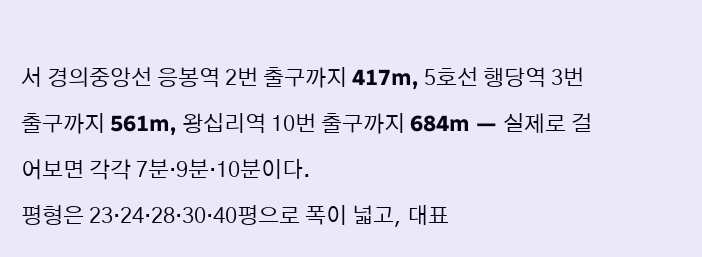서 경의중앙선 응봉역 2번 출구까지 417m, 5호선 행당역 3번 출구까지 561m, 왕십리역 10번 출구까지 684m — 실제로 걸어보면 각각 7분·9분·10분이다.
평형은 23·24·28·30·40평으로 폭이 넓고, 대표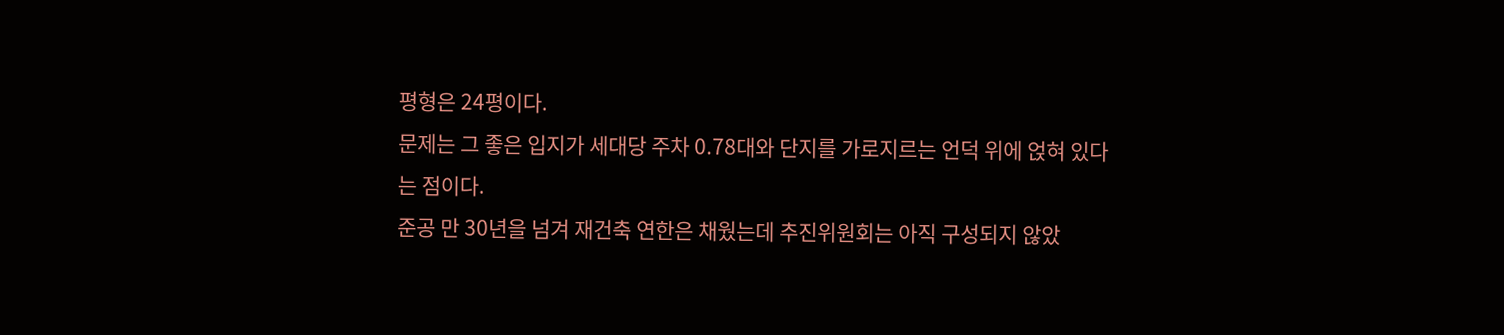평형은 24평이다.
문제는 그 좋은 입지가 세대당 주차 0.78대와 단지를 가로지르는 언덕 위에 얹혀 있다는 점이다.
준공 만 30년을 넘겨 재건축 연한은 채웠는데 추진위원회는 아직 구성되지 않았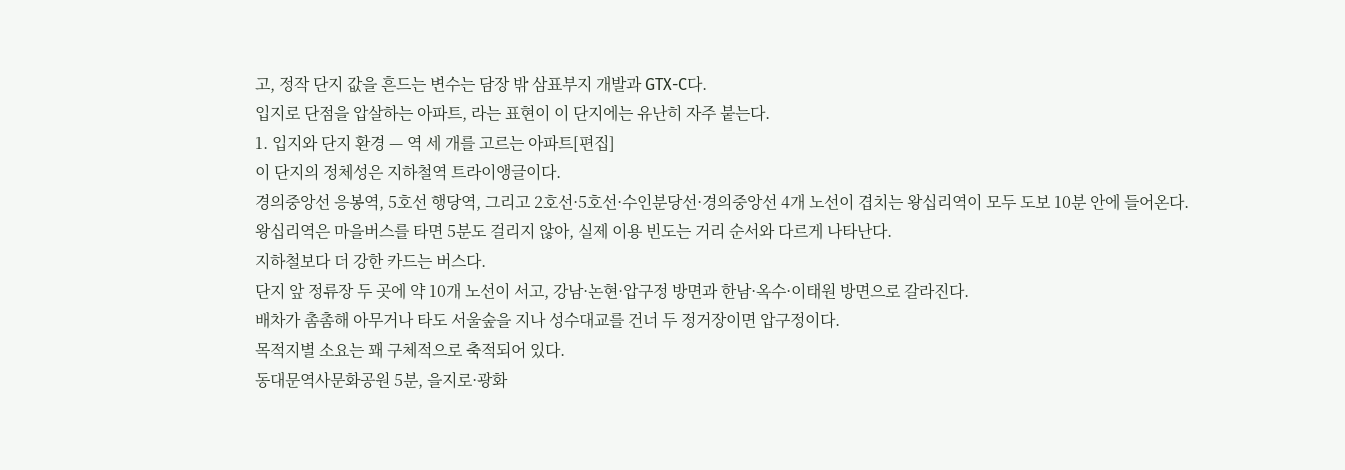고, 정작 단지 값을 흔드는 변수는 담장 밖 삼표부지 개발과 GTX-C다.
입지로 단점을 압살하는 아파트, 라는 표현이 이 단지에는 유난히 자주 붙는다.
1. 입지와 단지 환경 — 역 세 개를 고르는 아파트[편집]
이 단지의 정체성은 지하철역 트라이앵글이다.
경의중앙선 응봉역, 5호선 행당역, 그리고 2호선·5호선·수인분당선·경의중앙선 4개 노선이 겹치는 왕십리역이 모두 도보 10분 안에 들어온다.
왕십리역은 마을버스를 타면 5분도 걸리지 않아, 실제 이용 빈도는 거리 순서와 다르게 나타난다.
지하철보다 더 강한 카드는 버스다.
단지 앞 정류장 두 곳에 약 10개 노선이 서고, 강남·논현·압구정 방면과 한남·옥수·이태원 방면으로 갈라진다.
배차가 촘촘해 아무거나 타도 서울숲을 지나 성수대교를 건너 두 정거장이면 압구정이다.
목적지별 소요는 꽤 구체적으로 축적되어 있다.
동대문역사문화공원 5분, 을지로·광화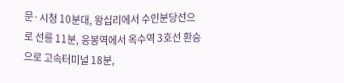문·시청 10분대, 왕십리에서 수인분당선으로 선릉 11분, 응봉역에서 옥수역 3호선 환승으로 고속터미널 18분,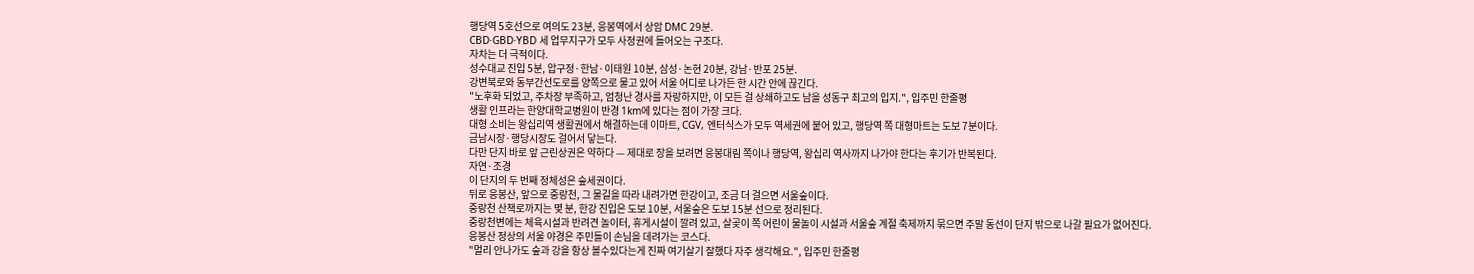행당역 5호선으로 여의도 23분, 응봉역에서 상암 DMC 29분.
CBD·GBD·YBD 세 업무지구가 모두 사정권에 들어오는 구조다.
자차는 더 극적이다.
성수대교 진입 5분, 압구정·한남·이태원 10분, 삼성·논현 20분, 강남·반포 25분.
강변북로와 동부간선도로를 양쪽으로 물고 있어 서울 어디로 나가든 한 시간 안에 끊긴다.
"노후화 되었고, 주차장 부족하고, 엄청난 경사를 자랑하지만, 이 모든 걸 상쇄하고도 남을 성동구 최고의 입지.", 입주민 한줄평
생활 인프라는 한양대학교병원이 반경 1km에 있다는 점이 가장 크다.
대형 소비는 왕십리역 생활권에서 해결하는데 이마트, CGV, 엔터식스가 모두 역세권에 붙어 있고, 행당역 쪽 대형마트는 도보 7분이다.
금남시장·행당시장도 걸어서 닿는다.
다만 단지 바로 앞 근린상권은 약하다 — 제대로 장을 보려면 응봉대림 쪽이나 행당역, 왕십리 역사까지 나가야 한다는 후기가 반복된다.
자연·조경
이 단지의 두 번째 정체성은 숲세권이다.
뒤로 응봉산, 앞으로 중랑천, 그 물길을 따라 내려가면 한강이고, 조금 더 걸으면 서울숲이다.
중랑천 산책로까지는 몇 분, 한강 진입은 도보 10분, 서울숲은 도보 15분 선으로 정리된다.
중랑천변에는 체육시설과 반려견 놀이터, 휴게시설이 깔려 있고, 살곶이 쪽 어린이 물놀이 시설과 서울숲 계절 축제까지 묶으면 주말 동선이 단지 밖으로 나갈 필요가 없어진다.
응봉산 정상의 서울 야경은 주민들이 손님을 데려가는 코스다.
"멀리 안나가도 숲과 강을 항상 볼수있다는게 진짜 여기살기 잘했다 자주 생각해요.", 입주민 한줄평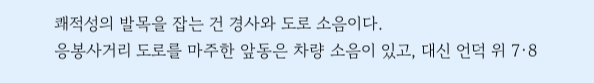쾌적성의 발목을 잡는 건 경사와 도로 소음이다.
응봉사거리 도로를 마주한 앞동은 차량 소음이 있고, 대신 언덕 위 7·8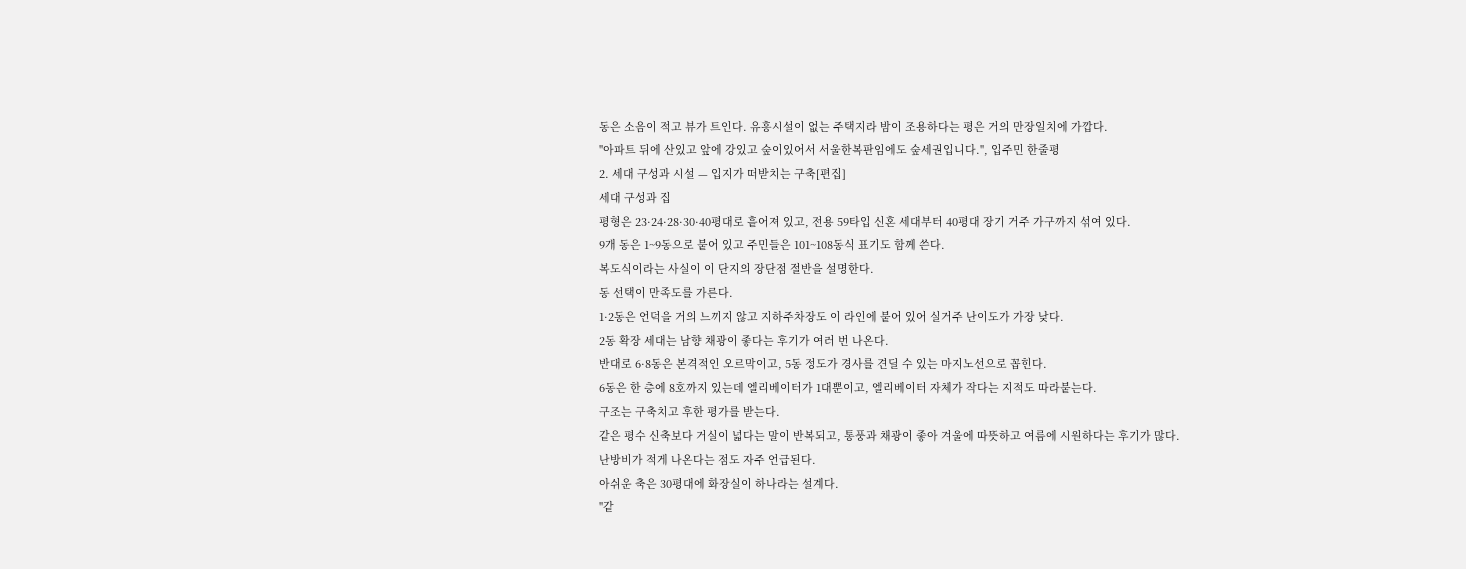동은 소음이 적고 뷰가 트인다. 유흥시설이 없는 주택지라 밤이 조용하다는 평은 거의 만장일치에 가깝다.
"아파트 뒤에 산있고 앞에 강있고 숲이있어서 서울한복판임에도 숲세권입니다.", 입주민 한줄평
2. 세대 구성과 시설 — 입지가 떠받치는 구축[편집]
세대 구성과 집
평형은 23·24·28·30·40평대로 흩어져 있고, 전용 59타입 신혼 세대부터 40평대 장기 거주 가구까지 섞여 있다.
9개 동은 1~9동으로 붙어 있고 주민들은 101~108동식 표기도 함께 쓴다.
복도식이라는 사실이 이 단지의 장단점 절반을 설명한다.
동 선택이 만족도를 가른다.
1·2동은 언덕을 거의 느끼지 않고 지하주차장도 이 라인에 붙어 있어 실거주 난이도가 가장 낮다.
2동 확장 세대는 남향 채광이 좋다는 후기가 여러 번 나온다.
반대로 6·8동은 본격적인 오르막이고, 5동 정도가 경사를 견딜 수 있는 마지노선으로 꼽힌다.
6동은 한 층에 8호까지 있는데 엘리베이터가 1대뿐이고, 엘리베이터 자체가 작다는 지적도 따라붙는다.
구조는 구축치고 후한 평가를 받는다.
같은 평수 신축보다 거실이 넓다는 말이 반복되고, 통풍과 채광이 좋아 겨울에 따뜻하고 여름에 시원하다는 후기가 많다.
난방비가 적게 나온다는 점도 자주 언급된다.
아쉬운 축은 30평대에 화장실이 하나라는 설계다.
"같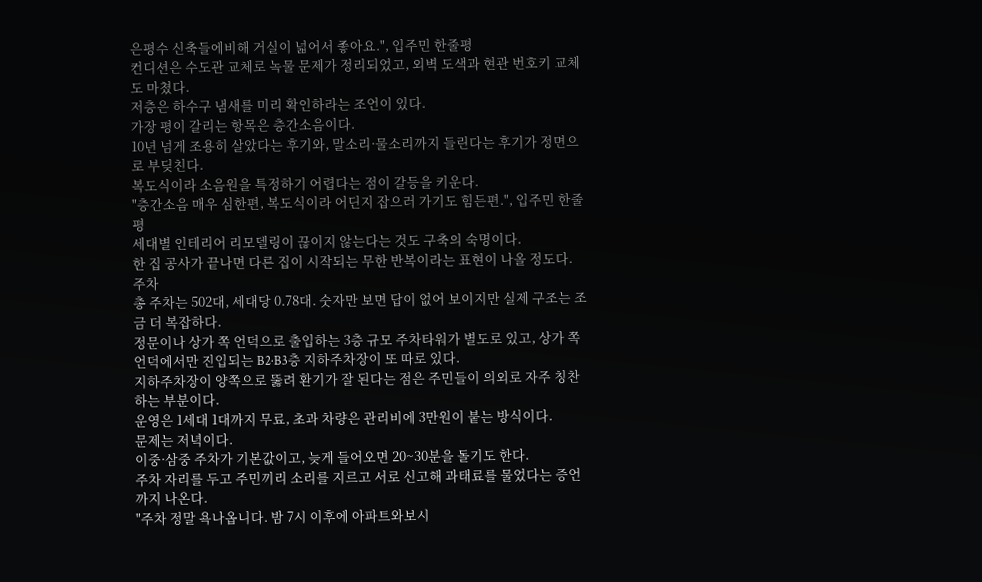은평수 신축들에비해 거실이 넓어서 좋아요.", 입주민 한줄평
컨디션은 수도관 교체로 녹물 문제가 정리되었고, 외벽 도색과 현관 번호키 교체도 마쳤다.
저층은 하수구 냄새를 미리 확인하라는 조언이 있다.
가장 평이 갈리는 항목은 층간소음이다.
10년 넘게 조용히 살았다는 후기와, 말소리·물소리까지 들린다는 후기가 정면으로 부딪친다.
복도식이라 소음원을 특정하기 어렵다는 점이 갈등을 키운다.
"층간소음 매우 심한편, 복도식이라 어딘지 잡으러 가기도 힘든편.", 입주민 한줄평
세대별 인테리어 리모델링이 끊이지 않는다는 것도 구축의 숙명이다.
한 집 공사가 끝나면 다른 집이 시작되는 무한 반복이라는 표현이 나올 정도다.
주차
총 주차는 502대, 세대당 0.78대. 숫자만 보면 답이 없어 보이지만 실제 구조는 조금 더 복잡하다.
정문이나 상가 쪽 언덕으로 출입하는 3층 규모 주차타워가 별도로 있고, 상가 쪽 언덕에서만 진입되는 B2·B3층 지하주차장이 또 따로 있다.
지하주차장이 양쪽으로 뚫려 환기가 잘 된다는 점은 주민들이 의외로 자주 칭찬하는 부분이다.
운영은 1세대 1대까지 무료, 초과 차량은 관리비에 3만원이 붙는 방식이다.
문제는 저녁이다.
이중·삼중 주차가 기본값이고, 늦게 들어오면 20~30분을 돌기도 한다.
주차 자리를 두고 주민끼리 소리를 지르고 서로 신고해 과태료를 물었다는 증언까지 나온다.
"주차 정말 욕나옵니다. 밤 7시 이후에 아파트와보시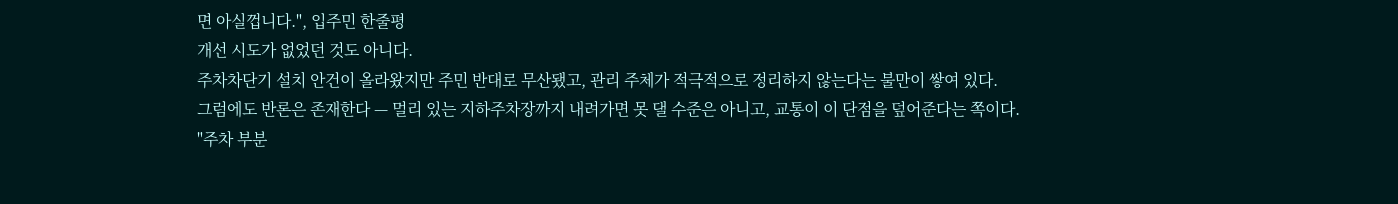면 아실껍니다.", 입주민 한줄평
개선 시도가 없었던 것도 아니다.
주차차단기 설치 안건이 올라왔지만 주민 반대로 무산됐고, 관리 주체가 적극적으로 정리하지 않는다는 불만이 쌓여 있다.
그럼에도 반론은 존재한다 — 멀리 있는 지하주차장까지 내려가면 못 댈 수준은 아니고, 교통이 이 단점을 덮어준다는 쪽이다.
"주차 부분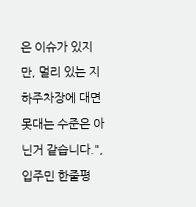은 이슈가 있지만, 멀리 있는 지하주차장에 대면 못대는 수준은 아닌거 같습니다.", 입주민 한줄평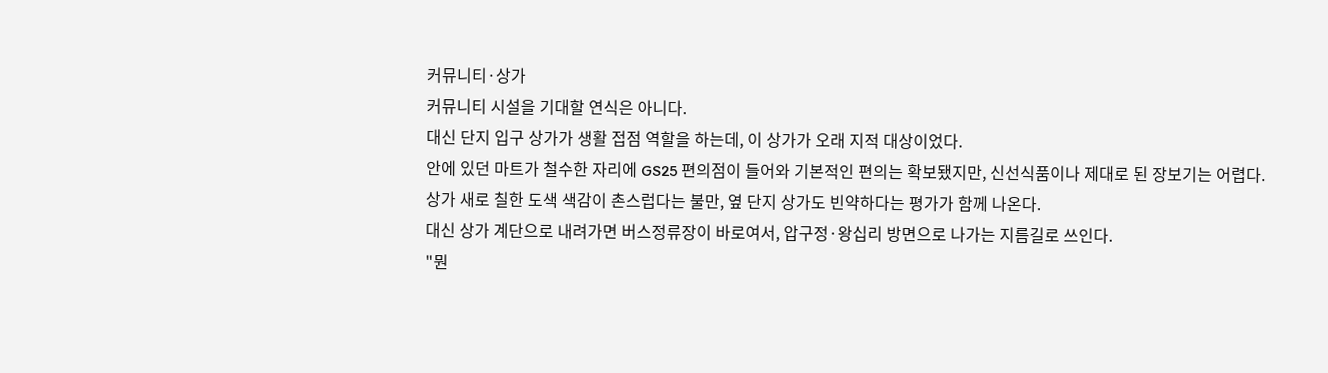커뮤니티·상가
커뮤니티 시설을 기대할 연식은 아니다.
대신 단지 입구 상가가 생활 접점 역할을 하는데, 이 상가가 오래 지적 대상이었다.
안에 있던 마트가 철수한 자리에 GS25 편의점이 들어와 기본적인 편의는 확보됐지만, 신선식품이나 제대로 된 장보기는 어렵다.
상가 새로 칠한 도색 색감이 촌스럽다는 불만, 옆 단지 상가도 빈약하다는 평가가 함께 나온다.
대신 상가 계단으로 내려가면 버스정류장이 바로여서, 압구정·왕십리 방면으로 나가는 지름길로 쓰인다.
"뭔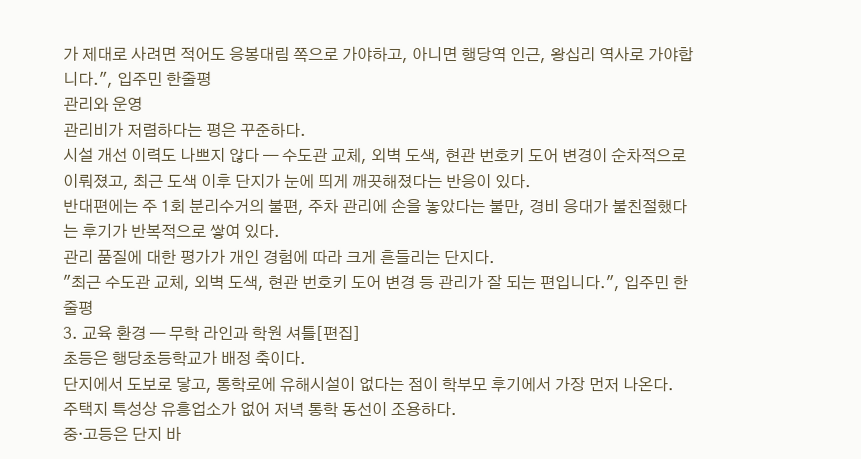가 제대로 사려면 적어도 응봉대림 쪽으로 가야하고, 아니면 행당역 인근, 왕십리 역사로 가야합니다.", 입주민 한줄평
관리와 운영
관리비가 저렴하다는 평은 꾸준하다.
시설 개선 이력도 나쁘지 않다 — 수도관 교체, 외벽 도색, 현관 번호키 도어 변경이 순차적으로 이뤄졌고, 최근 도색 이후 단지가 눈에 띄게 깨끗해졌다는 반응이 있다.
반대편에는 주 1회 분리수거의 불편, 주차 관리에 손을 놓았다는 불만, 경비 응대가 불친절했다는 후기가 반복적으로 쌓여 있다.
관리 품질에 대한 평가가 개인 경험에 따라 크게 흔들리는 단지다.
"최근 수도관 교체, 외벽 도색, 현관 번호키 도어 변경 등 관리가 잘 되는 편입니다.", 입주민 한줄평
3. 교육 환경 — 무학 라인과 학원 셔틀[편집]
초등은 행당초등학교가 배정 축이다.
단지에서 도보로 닿고, 통학로에 유해시설이 없다는 점이 학부모 후기에서 가장 먼저 나온다.
주택지 특성상 유흥업소가 없어 저녁 통학 동선이 조용하다.
중·고등은 단지 바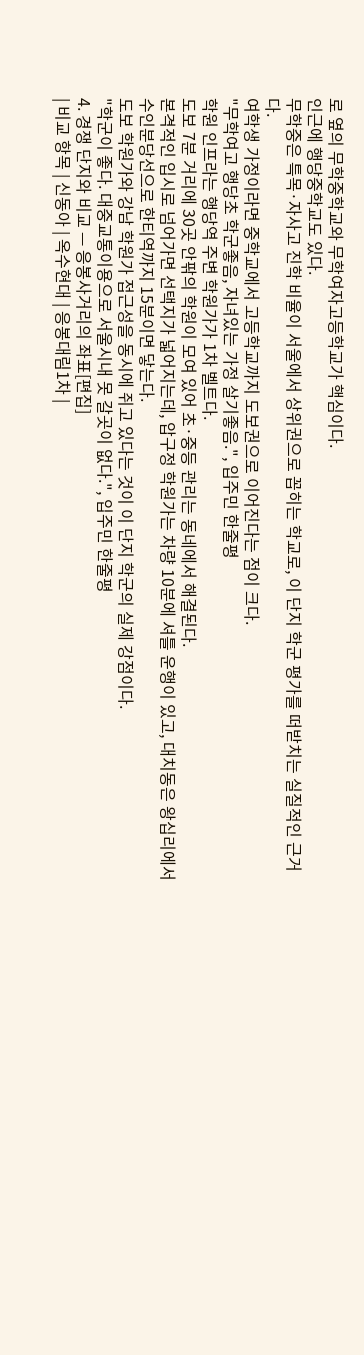로 옆의 무학중학교와 무학여자고등학교가 핵심이다.
인근에 행당중학교도 있다.
무학중은 특목·자사고 진학 비율이 서울에서 상위권으로 꼽히는 학교로, 이 단지 학군 평가를 떠받치는 실질적인 근거다.
여학생 가정이라면 중학교에서 고등학교까지 도보권으로 이어진다는 점이 크다.
"무학여고 행당초 학군좋음, 자녀있는 가정 살기좋음.", 입주민 한줄평
학원 인프라는 행당역 주변 학원가가 1차 벨트다.
도보 7분 거리에 30곳 안팎의 학원이 모여 있어 초·중등 관리는 동네에서 해결된다.
본격적인 입시로 넘어가면 선택지가 넓어지는데, 압구정 학원가는 차량 10분에 셔틀 운행이 있고, 대치동은 왕십리에서 수인분당선으로 한티역까지 15분이면 닿는다.
도보 학원가와 강남 학원가 접근성을 동시에 쥐고 있다는 것이 이 단지 학군의 실제 강점이다.
"학군이 좋다. 대중교통이용으로 서울시내 못 갈곳이 없다.", 입주민 한줄평
4. 경쟁 단지와 비교 — 응봉사거리의 좌표[편집]
| 비교 항목 | 신동아 | 옥수현대 | 응봉대림1차 |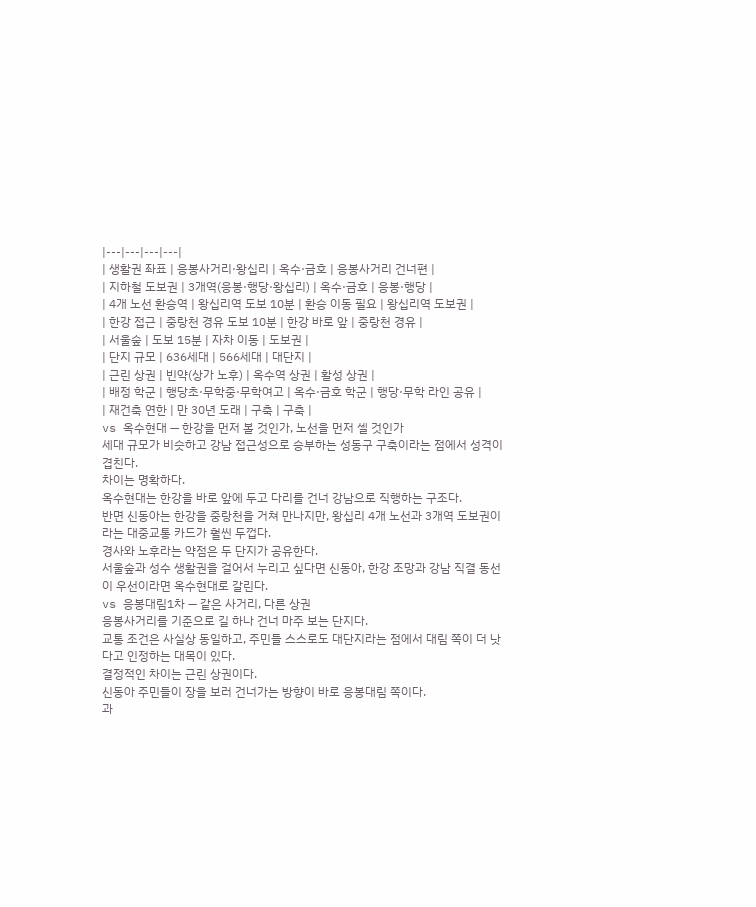|---|---|---|---|
| 생활권 좌표 | 응봉사거리·왕십리 | 옥수·금호 | 응봉사거리 건너편 |
| 지하철 도보권 | 3개역(응봉·행당·왕십리) | 옥수·금호 | 응봉·행당 |
| 4개 노선 환승역 | 왕십리역 도보 10분 | 환승 이동 필요 | 왕십리역 도보권 |
| 한강 접근 | 중랑천 경유 도보 10분 | 한강 바로 앞 | 중랑천 경유 |
| 서울숲 | 도보 15분 | 자차 이동 | 도보권 |
| 단지 규모 | 636세대 | 566세대 | 대단지 |
| 근린 상권 | 빈약(상가 노후) | 옥수역 상권 | 활성 상권 |
| 배정 학군 | 행당초·무학중·무학여고 | 옥수·금호 학군 | 행당·무학 라인 공유 |
| 재건축 연한 | 만 30년 도래 | 구축 | 구축 |
vs 옥수현대 — 한강을 먼저 볼 것인가, 노선을 먼저 셀 것인가
세대 규모가 비슷하고 강남 접근성으로 승부하는 성동구 구축이라는 점에서 성격이 겹친다.
차이는 명확하다.
옥수현대는 한강을 바로 앞에 두고 다리를 건너 강남으로 직행하는 구조다.
반면 신동아는 한강을 중랑천을 거쳐 만나지만, 왕십리 4개 노선과 3개역 도보권이라는 대중교통 카드가 훨씬 두껍다.
경사와 노후라는 약점은 두 단지가 공유한다.
서울숲과 성수 생활권을 걸어서 누리고 싶다면 신동아, 한강 조망과 강남 직결 동선이 우선이라면 옥수현대로 갈린다.
vs 응봉대림1차 — 같은 사거리, 다른 상권
응봉사거리를 기준으로 길 하나 건너 마주 보는 단지다.
교통 조건은 사실상 동일하고, 주민들 스스로도 대단지라는 점에서 대림 쪽이 더 낫다고 인정하는 대목이 있다.
결정적인 차이는 근린 상권이다.
신동아 주민들이 장을 보러 건너가는 방향이 바로 응봉대림 쪽이다.
과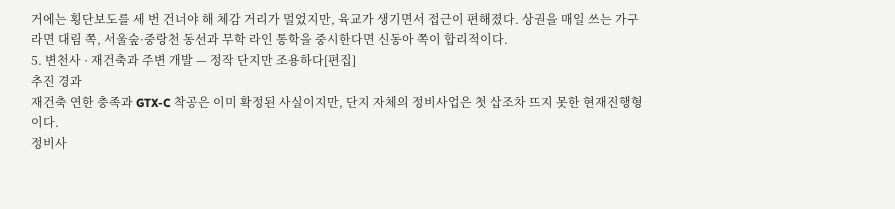거에는 횡단보도를 세 번 건너야 해 체감 거리가 멀었지만, 육교가 생기면서 접근이 편해졌다. 상권을 매일 쓰는 가구라면 대림 쪽, 서울숲·중랑천 동선과 무학 라인 통학을 중시한다면 신동아 쪽이 합리적이다.
5. 변천사 · 재건축과 주변 개발 — 정작 단지만 조용하다[편집]
추진 경과
재건축 연한 충족과 GTX-C 착공은 이미 확정된 사실이지만, 단지 자체의 정비사업은 첫 삽조차 뜨지 못한 현재진행형이다.
정비사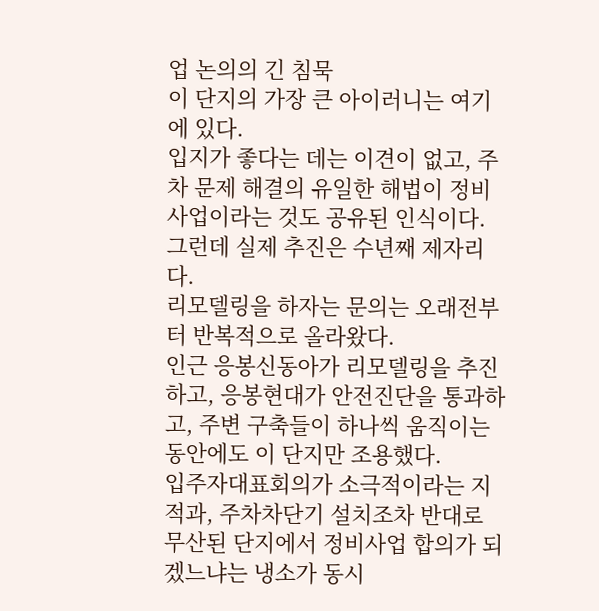업 논의의 긴 침묵
이 단지의 가장 큰 아이러니는 여기에 있다.
입지가 좋다는 데는 이견이 없고, 주차 문제 해결의 유일한 해법이 정비사업이라는 것도 공유된 인식이다.
그런데 실제 추진은 수년째 제자리다.
리모델링을 하자는 문의는 오래전부터 반복적으로 올라왔다.
인근 응봉신동아가 리모델링을 추진하고, 응봉현대가 안전진단을 통과하고, 주변 구축들이 하나씩 움직이는 동안에도 이 단지만 조용했다.
입주자대표회의가 소극적이라는 지적과, 주차차단기 설치조차 반대로 무산된 단지에서 정비사업 합의가 되겠느냐는 냉소가 동시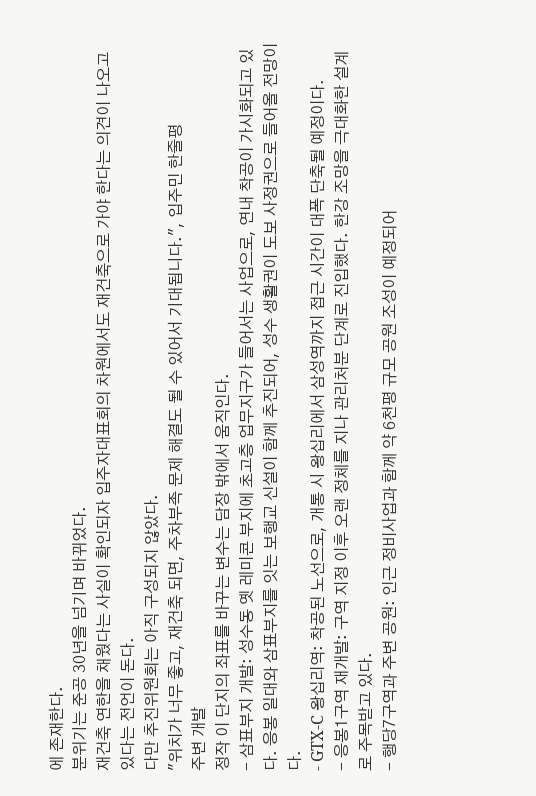에 존재한다.
분위기는 준공 30년을 넘기며 바뀌었다.
재건축 연한을 채웠다는 사실이 확인되자 입주자대표회의 차원에서도 재건축으로 가야 한다는 의견이 나오고 있다는 전언이 돈다.
다만 추진위원회는 아직 구성되지 않았다.
"위치가 너무 좋고, 재건축 되면, 주차부족 문제 해결도 될 수 있어서 기대됩니다.", 입주민 한줄평
주변 개발
정작 이 단지의 좌표를 바꾸는 변수는 담장 밖에서 움직인다.
- 삼표부지 개발: 성수동 옛 레미콘 부지에 초고층 업무지구가 들어서는 사업으로, 연내 착공이 가시화되고 있다. 응봉 일대와 삼표부지를 잇는 보행교 신설이 함께 추진되어, 성수 생활권이 도보 사정권으로 들어올 전망이다.
- GTX-C 왕십리역: 착공된 노선으로, 개통 시 왕십리에서 삼성역까지 접근 시간이 대폭 단축될 예정이다.
- 응봉1구역 재개발: 구역 지정 이후 오랜 정체를 지나 관리처분 단계로 진입했다. 한강 조망을 극대화한 설계로 주목받고 있다.
- 행당7구역과 주변 공원: 인근 정비사업과 함께 약 6천평 규모 공원 조성이 예정되어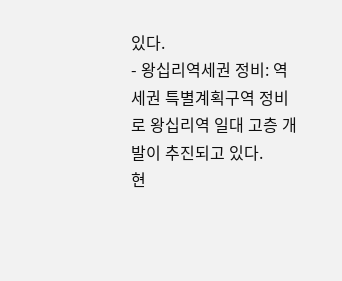있다.
- 왕십리역세권 정비: 역세권 특별계획구역 정비로 왕십리역 일대 고층 개발이 추진되고 있다.
현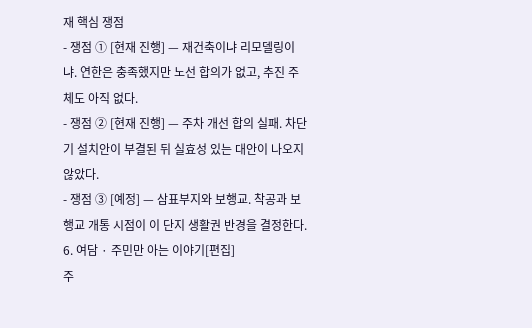재 핵심 쟁점
- 쟁점 ① [현재 진행] — 재건축이냐 리모델링이냐. 연한은 충족했지만 노선 합의가 없고, 추진 주체도 아직 없다.
- 쟁점 ② [현재 진행] — 주차 개선 합의 실패. 차단기 설치안이 부결된 뒤 실효성 있는 대안이 나오지 않았다.
- 쟁점 ③ [예정] — 삼표부지와 보행교. 착공과 보행교 개통 시점이 이 단지 생활권 반경을 결정한다.
6. 여담 · 주민만 아는 이야기[편집]
주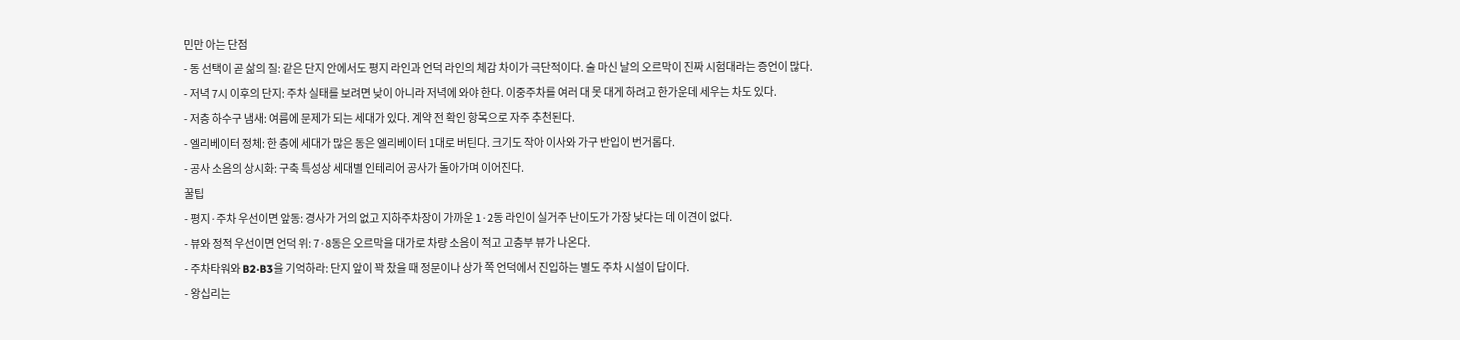민만 아는 단점
- 동 선택이 곧 삶의 질: 같은 단지 안에서도 평지 라인과 언덕 라인의 체감 차이가 극단적이다. 술 마신 날의 오르막이 진짜 시험대라는 증언이 많다.
- 저녁 7시 이후의 단지: 주차 실태를 보려면 낮이 아니라 저녁에 와야 한다. 이중주차를 여러 대 못 대게 하려고 한가운데 세우는 차도 있다.
- 저층 하수구 냄새: 여름에 문제가 되는 세대가 있다. 계약 전 확인 항목으로 자주 추천된다.
- 엘리베이터 정체: 한 층에 세대가 많은 동은 엘리베이터 1대로 버틴다. 크기도 작아 이사와 가구 반입이 번거롭다.
- 공사 소음의 상시화: 구축 특성상 세대별 인테리어 공사가 돌아가며 이어진다.
꿀팁
- 평지·주차 우선이면 앞동: 경사가 거의 없고 지하주차장이 가까운 1·2동 라인이 실거주 난이도가 가장 낮다는 데 이견이 없다.
- 뷰와 정적 우선이면 언덕 위: 7·8동은 오르막을 대가로 차량 소음이 적고 고층부 뷰가 나온다.
- 주차타워와 B2·B3을 기억하라: 단지 앞이 꽉 찼을 때 정문이나 상가 쪽 언덕에서 진입하는 별도 주차 시설이 답이다.
- 왕십리는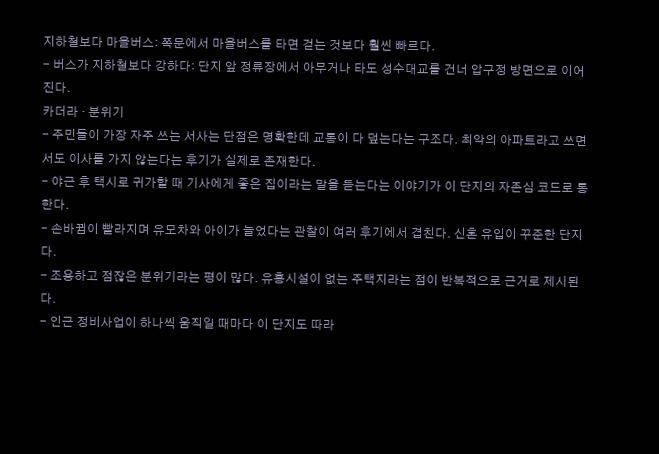지하철보다 마을버스: 쪽문에서 마을버스를 타면 걷는 것보다 훨씬 빠르다.
- 버스가 지하철보다 강하다: 단지 앞 정류장에서 아무거나 타도 성수대교를 건너 압구정 방면으로 이어진다.
카더라 · 분위기
- 주민들이 가장 자주 쓰는 서사는 단점은 명확한데 교통이 다 덮는다는 구조다. 최악의 아파트라고 쓰면서도 이사를 가지 않는다는 후기가 실제로 존재한다.
- 야근 후 택시로 귀가할 때 기사에게 좋은 집이라는 말을 듣는다는 이야기가 이 단지의 자존심 코드로 통한다.
- 손바뀜이 빨라지며 유모차와 아이가 늘었다는 관찰이 여러 후기에서 겹친다. 신혼 유입이 꾸준한 단지다.
- 조용하고 점잖은 분위기라는 평이 많다. 유흥시설이 없는 주택지라는 점이 반복적으로 근거로 제시된다.
- 인근 정비사업이 하나씩 움직일 때마다 이 단지도 따라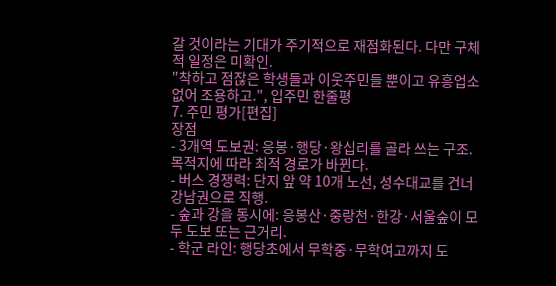갈 것이라는 기대가 주기적으로 재점화된다. 다만 구체적 일정은 미확인.
"착하고 점잖은 학생들과 이웃주민들 뿐이고 유흥업소 없어 조용하고.", 입주민 한줄평
7. 주민 평가[편집]
장점
- 3개역 도보권: 응봉·행당·왕십리를 골라 쓰는 구조. 목적지에 따라 최적 경로가 바뀐다.
- 버스 경쟁력: 단지 앞 약 10개 노선, 성수대교를 건너 강남권으로 직행.
- 숲과 강을 동시에: 응봉산·중랑천·한강·서울숲이 모두 도보 또는 근거리.
- 학군 라인: 행당초에서 무학중·무학여고까지 도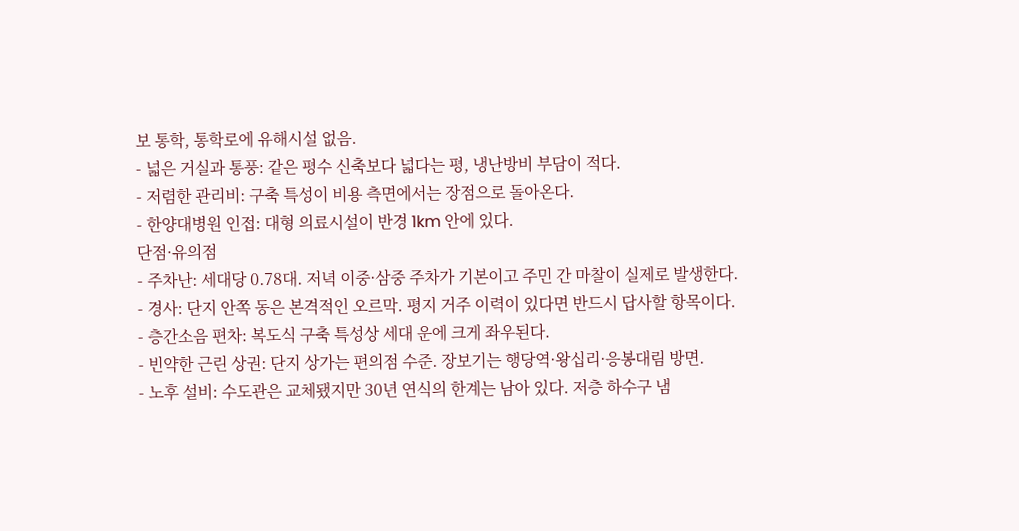보 통학, 통학로에 유해시설 없음.
- 넓은 거실과 통풍: 같은 평수 신축보다 넓다는 평, 냉난방비 부담이 적다.
- 저렴한 관리비: 구축 특성이 비용 측면에서는 장점으로 돌아온다.
- 한양대병원 인접: 대형 의료시설이 반경 1km 안에 있다.
단점·유의점
- 주차난: 세대당 0.78대. 저녁 이중·삼중 주차가 기본이고 주민 간 마찰이 실제로 발생한다.
- 경사: 단지 안쪽 동은 본격적인 오르막. 평지 거주 이력이 있다면 반드시 답사할 항목이다.
- 층간소음 편차: 복도식 구축 특성상 세대 운에 크게 좌우된다.
- 빈약한 근린 상권: 단지 상가는 편의점 수준. 장보기는 행당역·왕십리·응봉대림 방면.
- 노후 설비: 수도관은 교체됐지만 30년 연식의 한계는 남아 있다. 저층 하수구 냄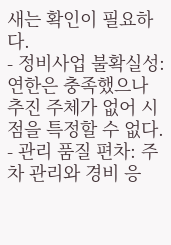새는 확인이 필요하다.
- 정비사업 불확실성: 연한은 충족했으나 추진 주체가 없어 시점을 특정할 수 없다.
- 관리 품질 편차: 주차 관리와 경비 응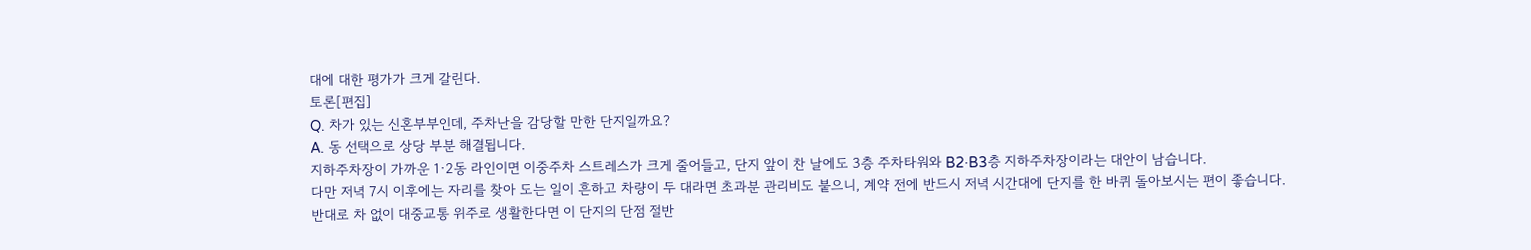대에 대한 평가가 크게 갈린다.
토론[편집]
Q. 차가 있는 신혼부부인데, 주차난을 감당할 만한 단지일까요?
A. 동 선택으로 상당 부분 해결됩니다.
지하주차장이 가까운 1·2동 라인이면 이중주차 스트레스가 크게 줄어들고, 단지 앞이 찬 날에도 3층 주차타워와 B2·B3층 지하주차장이라는 대안이 남습니다.
다만 저녁 7시 이후에는 자리를 찾아 도는 일이 흔하고 차량이 두 대라면 초과분 관리비도 붙으니, 계약 전에 반드시 저녁 시간대에 단지를 한 바퀴 돌아보시는 편이 좋습니다.
반대로 차 없이 대중교통 위주로 생활한다면 이 단지의 단점 절반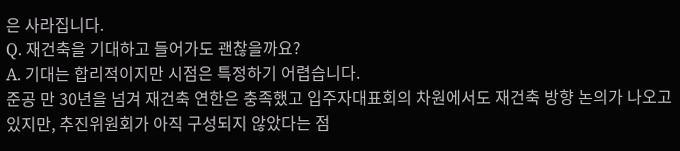은 사라집니다.
Q. 재건축을 기대하고 들어가도 괜찮을까요?
A. 기대는 합리적이지만 시점은 특정하기 어렵습니다.
준공 만 30년을 넘겨 재건축 연한은 충족했고 입주자대표회의 차원에서도 재건축 방향 논의가 나오고 있지만, 추진위원회가 아직 구성되지 않았다는 점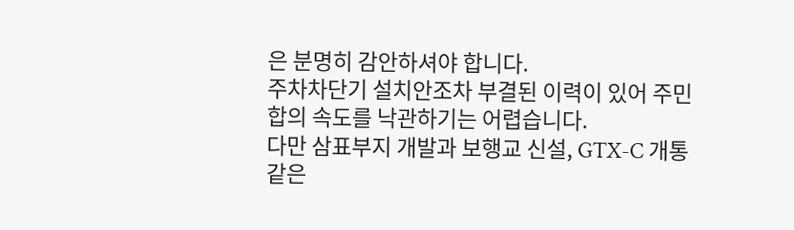은 분명히 감안하셔야 합니다.
주차차단기 설치안조차 부결된 이력이 있어 주민 합의 속도를 낙관하기는 어렵습니다.
다만 삼표부지 개발과 보행교 신설, GTX-C 개통 같은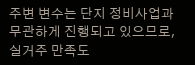주변 변수는 단지 정비사업과 무관하게 진행되고 있으므로, 실거주 만족도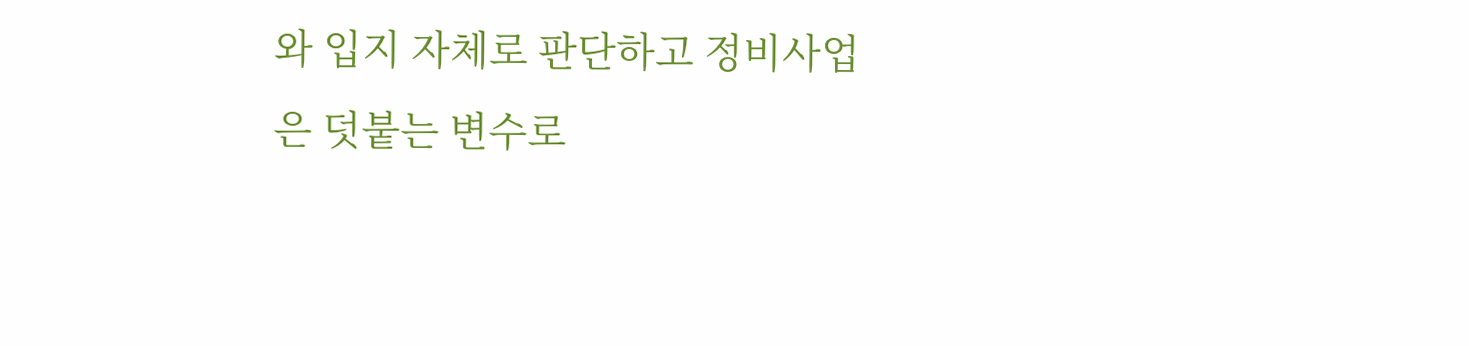와 입지 자체로 판단하고 정비사업은 덧붙는 변수로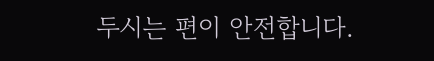두시는 편이 안전합니다.